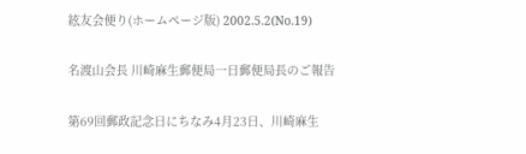絃友会便り(ホームページ版) 2002.5.2(No.19)

名渡山会長 川崎麻生郵便局一日郵便局長のご報告

第69回郵政記念日にちなみ4月23日、川崎麻生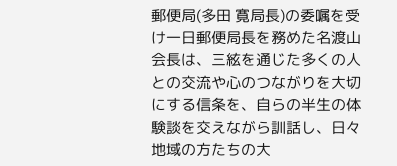郵便局(多田 寛局長)の委嘱を受け一日郵便局長を務めた名渡山会長は、三絃を通じた多くの人との交流や心のつながりを大切にする信条を、自らの半生の体験談を交えながら訓話し、日々地域の方たちの大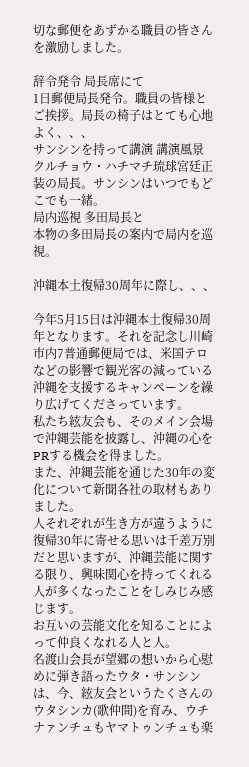切な郵便をあずかる職員の皆さんを激励しました。

辞令発令 局長席にて
1日郵便局長発令。職員の皆様とご挨拶。局長の椅子はとても心地よく、、、
サンシンを持って講演 講演風景
クルチョウ・ハチマチ琉球宮廷正装の局長。サンシンはいつでもどこでも一緒。
局内巡視 多田局長と
本物の多田局長の案内で局内を巡視。

沖縄本土復帰30周年に際し、、、

今年5月15日は沖縄本土復帰30周年となります。それを記念し川崎市内7普通郵便局では、米国テロなどの影響で観光客の減っている沖縄を支援するキャンペーンを繰り広げてくださっています。
私たち絃友会も、そのメイン会場で沖縄芸能を披露し、沖縄の心をPRする機会を得ました。
また、沖縄芸能を通じた30年の変化について新聞各社の取材もありました。
人それぞれが生き方が違うように復帰30年に寄せる思いは千差万別だと思いますが、沖縄芸能に関する限り、興味関心を持ってくれる人が多くなったことをしみじみ感じます。
お互いの芸能文化を知ることによって仲良くなれる人と人。
名渡山会長が望郷の想いから心慰めに弾き語ったウタ・サンシンは、今、絃友会というたくさんのウタシンカ(歌仲間)を育み、ウチナァンチュもヤマトゥンチュも楽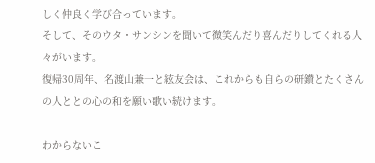しく仲良く学び合っています。
そして、そのウタ・サンシンを聞いて微笑んだり喜んだりしてくれる人々がいます。
復帰30周年、名渡山兼一と絃友会は、これからも自らの研鑚とたくさんの人ととの心の和を願い歌い続けます。

わからないこ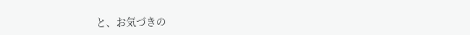と、お気づきの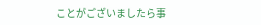ことがございましたら事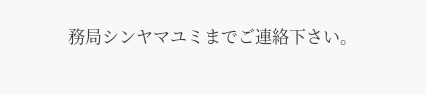務局シンヤマユミまでご連絡下さい。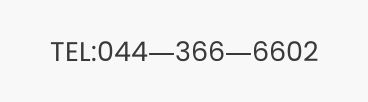TEL:044―366―6602